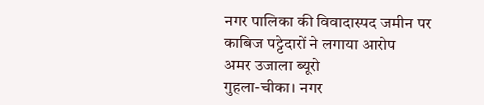नगर पालिका की विवादास्पद जमीन पर काबिज पट्टेदारों ने लगाया आरोप
अमर उजाला ब्यूरो
गुहला-चीका। नगर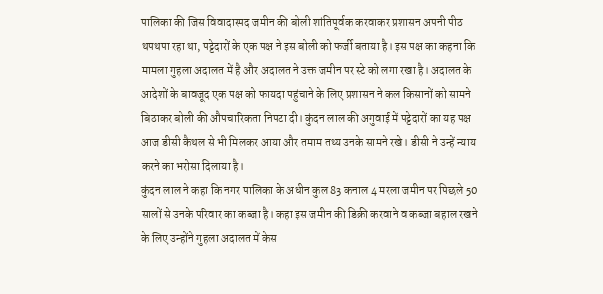पालिका की जिस विवादास्पद जमीन की बोली शांतिपूर्वक करवाकर प्रशासन अपनी पीठ थपथपा रहा था, पट्टेदारों के एक पक्ष ने इस बोली को फर्जी बताया है। इस पक्ष का कहना कि मामला गुहला अदालत में है और अदालत ने उक्त जमीन पर स्टे को लगा रखा है। अदालत के आदेशों के बावजूद एक पक्ष को फायदा पहुंचाने के लिए प्रशासन ने कल किसानों को सामने बिठाकर बोली की औपचारिकता निपटा दी। कुंदन लाल की अगुवाई में पट्टेदारों का यह पक्ष आज डीसी कैथल से भी मिलकर आया और तमाम तथ्य उनके सामने रखे। डीसी ने उन्हें न्याय करने का भरोसा दिलाया है।
कुंदन लाल ने कहा कि नगर पालिका के अधीन कुल 83 कनाल 4 मरला जमीन पर पिछले 50 सालों से उनके परिवार का कब्जा है। कहा इस जमीन की डिक्री करवाने व कब्जा बहाल रखने के लिए उन्होंने गुहला अदालत में केस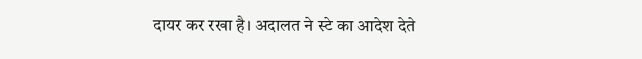दायर कर रखा है। अदालत ने स्टे का आदेश देते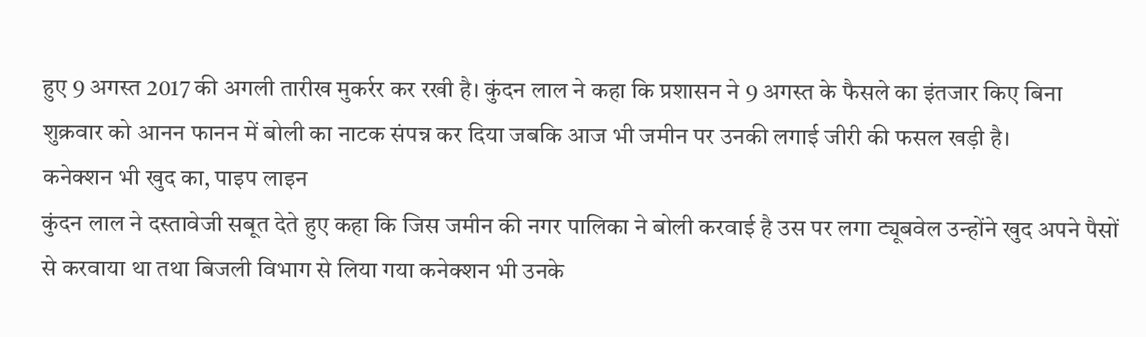हुए 9 अगस्त 2017 की अगली तारीख मुकर्रर कर रखी है। कुंदन लाल ने कहा कि प्रशासन ने 9 अगस्त के फैसले का इंतजार किए बिना शुक्रवार को आनन फानन में बोली का नाटक संपन्न कर दिया जबकि आज भी जमीन पर उनकी लगाई जीरी की फसल खड़ी है।
कनेक्शन भी खुद का, पाइप लाइन
कुंदन लाल ने दस्तावेजी सबूत देते हुए कहा कि जिस जमीन की नगर पालिका ने बोली करवाई है उस पर लगा ट्यूबवेल उन्होंने खुद अपने पैसों से करवाया था तथा बिजली विभाग से लिया गया कनेक्शन भी उनके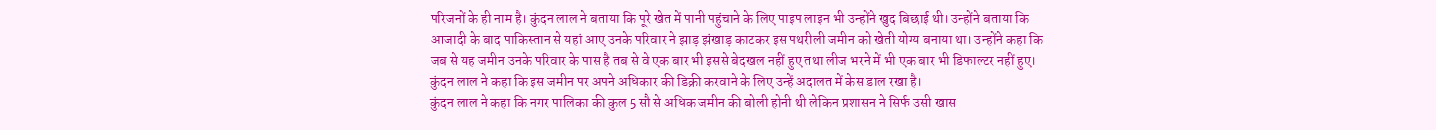परिजनों के ही नाम है। कुंदन लाल ने बताया कि पूरे खेत में पानी पहुंचाने के लिए पाइप लाइन भी उन्होंने खुद बिछाई थी। उन्होंने बताया कि आजादी के बाद पाकिस्तान से यहां आए उनके परिवार ने झाड़ झंखाड़ काटकर इस पथरीली जमीन को खेती योग्य बनाया था। उन्होंने कहा कि जब से यह जमीन उनके परिवार के पास है तब से वे एक बार भी इससे बेदखल नहीं हुए तथा लीज भरने में भी एक बार भी डिफाल्टर नहीं हुए। कुंदन लाल ने कहा कि इस जमीन पर अपने अधिकार की डिक्री करवाने के लिए उन्हें अदालत में केस डाल रखा है।
कुंदन लाल ने कहा कि नगर पालिका की कुल 5 सौ से अधिक जमीन की बोली होनी थी लेकिन प्रशासन ने सिर्फ उसी खास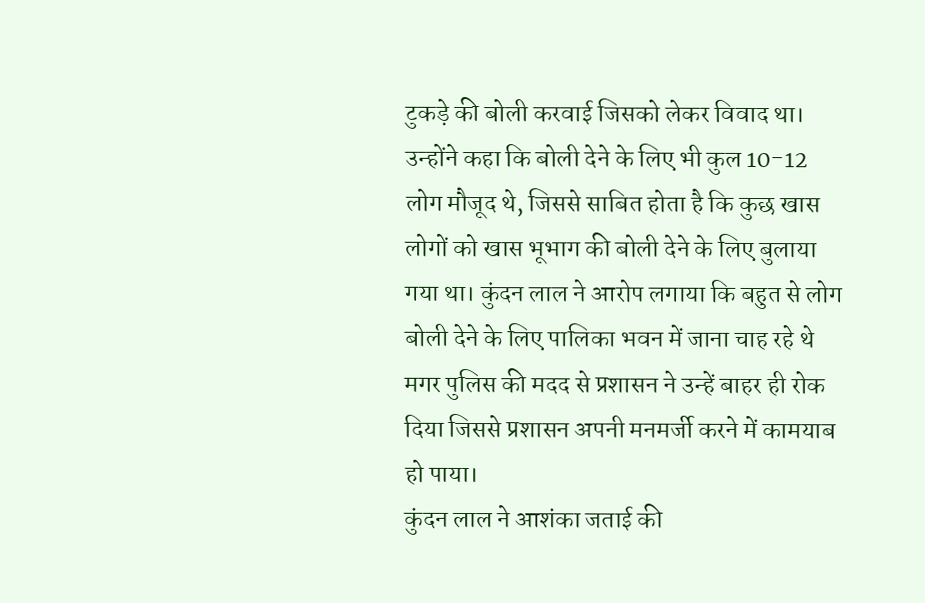टुकड़े की बोली करवाई जिसको लेकर विवाद था। उन्होंने कहा कि बोली देने के लिए भी कुल 10-12 लोग मौजूद थे, जिससे साबित होता है कि कुछ खास लोगों को खास भूभाग की बोली देने के लिए बुलाया गया था। कुंदन लाल ने आरोप लगाया कि बहुत से लोग बोली देने के लिए पालिका भवन में जाना चाह रहे थे मगर पुलिस की मदद से प्रशासन ने उन्हें बाहर ही रोक दिया जिससे प्रशासन अपनी मनमर्जी करने में कामयाब हो पाया।
कुंदन लाल ने आशंका जताई की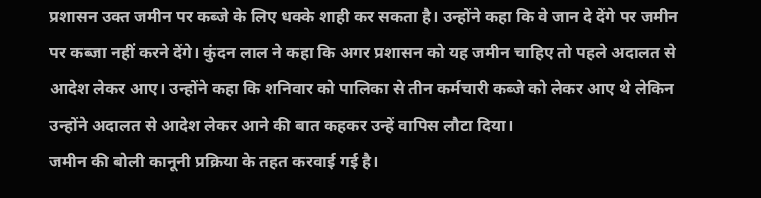प्रशासन उक्त जमीन पर कब्जे के लिए धक्के शाही कर सकता है। उन्होंने कहा कि वे जान दे देंगे पर जमीन पर कब्जा नहीं करने देंगे। कुंदन लाल ने कहा कि अगर प्रशासन को यह जमीन चाहिए तो पहले अदालत से आदेश लेकर आए। उन्होंने कहा कि शनिवार को पालिका से तीन कर्मचारी कब्जे को लेकर आए थे लेकिन उन्होंने अदालत से आदेश लेकर आने की बात कहकर उन्हें वापिस लौटा दिया।
जमीन की बोली कानूनी प्रक्रिया के तहत करवाई गई है।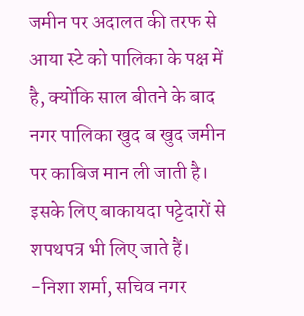जमीन पर अदालत की तरफ से आया स्टे को पालिका के पक्ष में है, क्योंकि साल बीतने के बाद नगर पालिका खुद ब खुद जमीन पर काबिज मान ली जाती है। इसके लिए बाकायदा पट्टेदारों से शपथपत्र भी लिए जाते हैं।
-निशा शर्मा, सचिव नगर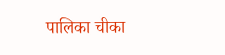पालिका चीका